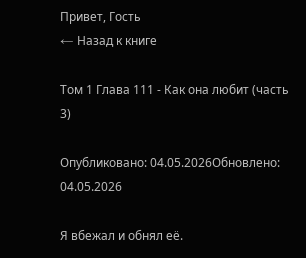Привет, Гость
← Назад к книге

Том 1 Глава 111 - Как она любит (часть 3)

Опубликовано: 04.05.2026Обновлено: 04.05.2026

Я вбежал и обнял её.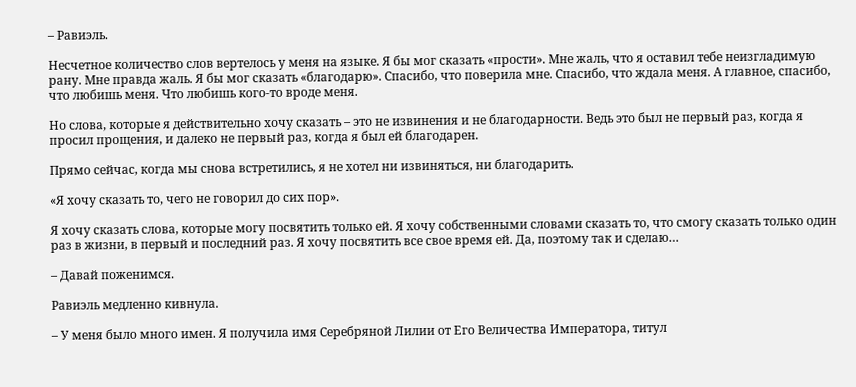– Равиэль.

Несчетное количество слов вертелось у меня на языке. Я бы мог сказать «прости». Мне жаль, что я оставил тебе неизгладимую рану. Мне правда жаль. Я бы мог сказать «благодарю». Спасибо, что поверила мне. Спасибо, что ждала меня. А главное, спасибо, что любишь меня. Что любишь кого-то вроде меня.

Но слова, которые я действительно хочу сказать – это не извинения и не благодарности. Ведь это был не первый раз, когда я просил прощения, и далеко не первый раз, когда я был ей благодарен.

Прямо сейчас, когда мы снова встретились, я не хотел ни извиняться, ни благодарить.

«Я хочу сказать то, чего не говорил до сих пор».

Я хочу сказать слова, которые могу посвятить только ей. Я хочу собственными словами сказать то, что смогу сказать только один раз в жизни, в первый и последний раз. Я хочу посвятить все свое время ей. Да, поэтому так и сделаю…

– Давай поженимся.

Равиэль медленно кивнула.

– У меня было много имен. Я получила имя Серебряной Лилии от Его Величества Императора, титул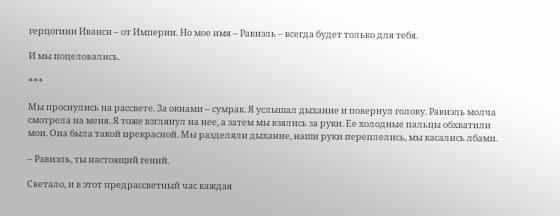герцогини Иванси – от Империи. Но мое имя – Равиэль – всегда будет только для тебя.

И мы поцеловались.

***

Мы проснулись на рассвете. За окнами – сумрак. Я услышал дыхание и повернул голову. Равиэль молча смотрела на меня. Я тоже взглянул на нее, а затем мы взялись за руки. Ее холодные пальцы обхватили мои. Она была такой прекрасной. Мы разделяли дыхание, наши руки переплелись, мы касались лбами.

– Равиэль, ты настоящий гений.

Светало, и в этот предрассветный час каждая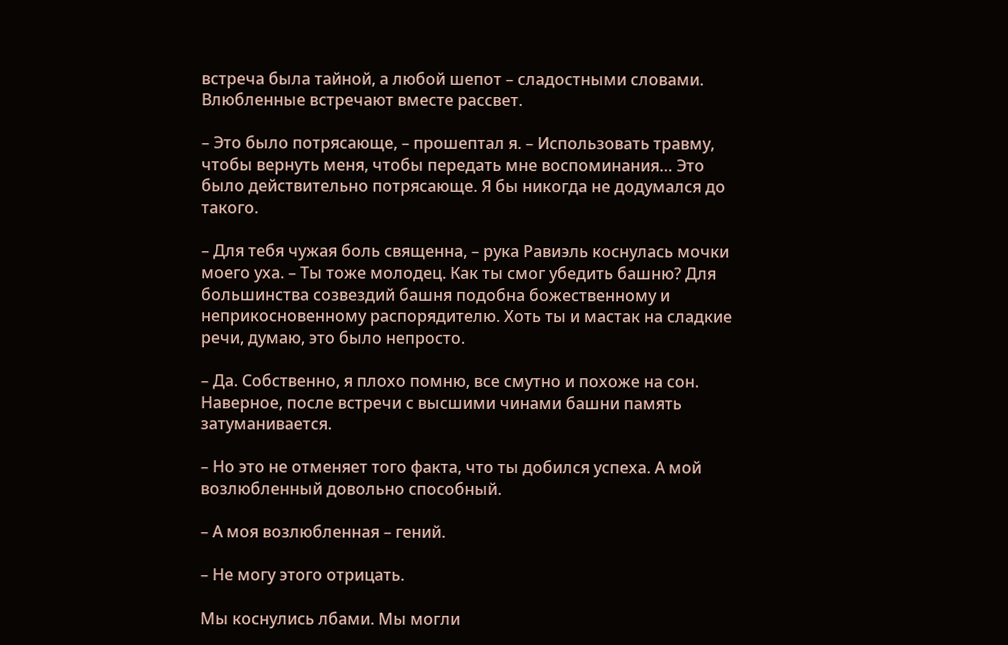встреча была тайной, а любой шепот – сладостными словами. Влюбленные встречают вместе рассвет.

– Это было потрясающе, – прошептал я. – Использовать травму, чтобы вернуть меня, чтобы передать мне воспоминания… Это было действительно потрясающе. Я бы никогда не додумался до такого.

– Для тебя чужая боль священна, – рука Равиэль коснулась мочки моего уха. – Ты тоже молодец. Как ты смог убедить башню? Для большинства созвездий башня подобна божественному и неприкосновенному распорядителю. Хоть ты и мастак на сладкие речи, думаю, это было непросто.

– Да. Собственно, я плохо помню, все смутно и похоже на сон. Наверное, после встречи с высшими чинами башни память затуманивается.

– Но это не отменяет того факта, что ты добился успеха. А мой возлюбленный довольно способный.

– А моя возлюбленная – гений.

– Не могу этого отрицать.

Мы коснулись лбами. Мы могли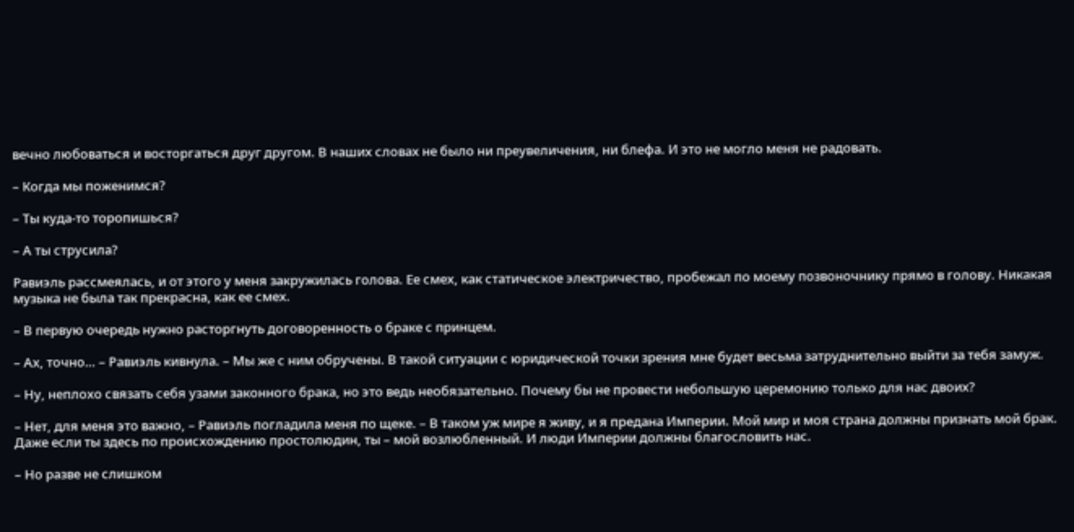вечно любоваться и восторгаться друг другом. В наших словах не было ни преувеличения, ни блефа. И это не могло меня не радовать.

– Когда мы поженимся?

– Ты куда-то торопишься?

– А ты струсила?

Равиэль рассмеялась, и от этого у меня закружилась голова. Ее смех, как статическое электричество, пробежал по моему позвоночнику прямо в голову. Никакая музыка не была так прекрасна, как ее смех.

– В первую очередь нужно расторгнуть договоренность о браке с принцем.

– Ах, точно… – Равиэль кивнула. – Мы же с ним обручены. В такой ситуации с юридической точки зрения мне будет весьма затруднительно выйти за тебя замуж.

– Ну, неплохо связать себя узами законного брака, но это ведь необязательно. Почему бы не провести небольшую церемонию только для нас двоих?

– Нет, для меня это важно, – Равиэль погладила меня по щеке. – В таком уж мире я живу, и я предана Империи. Мой мир и моя страна должны признать мой брак. Даже если ты здесь по происхождению простолюдин, ты – мой возлюбленный. И люди Империи должны благословить нас.

– Но разве не слишком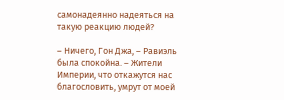самонадеянно надеяться на такую реакцию людей?

– Ничего, Гон Джа, – Равиэль была спокойна. – Жители Империи, что откажутся нас благословить, умрут от моей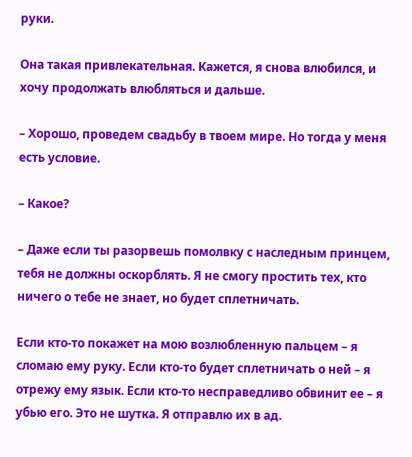руки.

Она такая привлекательная. Кажется, я снова влюбился, и хочу продолжать влюбляться и дальше.

– Хорошо, проведем свадьбу в твоем мире. Но тогда у меня есть условие.

– Какое?

– Даже если ты разорвешь помолвку с наследным принцем, тебя не должны оскорблять. Я не смогу простить тех, кто ничего о тебе не знает, но будет сплетничать.

Если кто-то покажет на мою возлюбленную пальцем – я сломаю ему руку. Если кто-то будет сплетничать о ней – я отрежу ему язык. Если кто-то несправедливо обвинит ее – я убью его. Это не шутка. Я отправлю их в ад.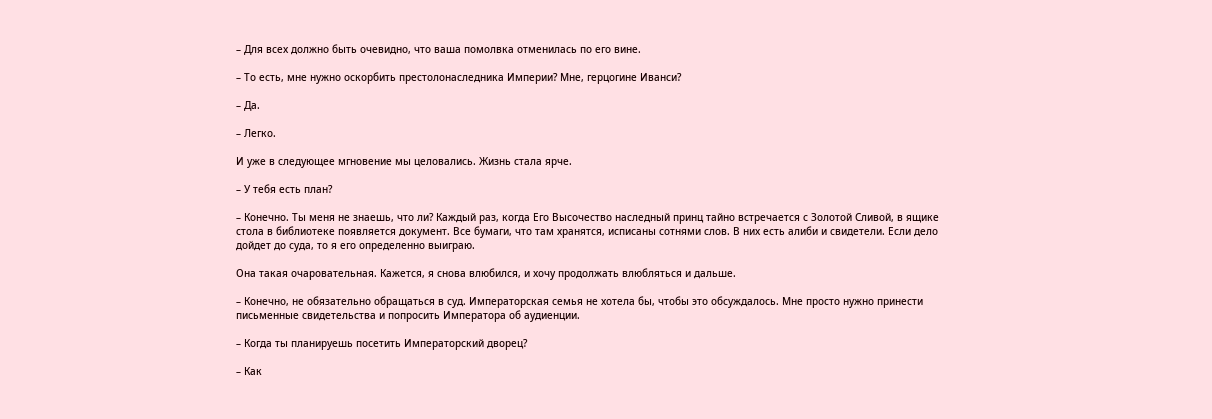– Для всех должно быть очевидно, что ваша помолвка отменилась по его вине.

– То есть, мне нужно оскорбить престолонаследника Империи? Мне, герцогине Иванси?

– Да.

– Легко.

И уже в следующее мгновение мы целовались. Жизнь стала ярче.

– У тебя есть план?

– Конечно. Ты меня не знаешь, что ли? Каждый раз, когда Его Высочество наследный принц тайно встречается с Золотой Сливой, в ящике стола в библиотеке появляется документ. Все бумаги, что там хранятся, исписаны сотнями слов. В них есть алиби и свидетели. Если дело дойдет до суда, то я его определенно выиграю.

Она такая очаровательная. Кажется, я снова влюбился, и хочу продолжать влюбляться и дальше.

– Конечно, не обязательно обращаться в суд. Императорская семья не хотела бы, чтобы это обсуждалось. Мне просто нужно принести письменные свидетельства и попросить Императора об аудиенции.

– Когда ты планируешь посетить Императорский дворец?

– Как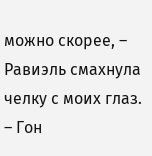можно скорее, – Равиэль смахнула челку с моих глаз. – Гон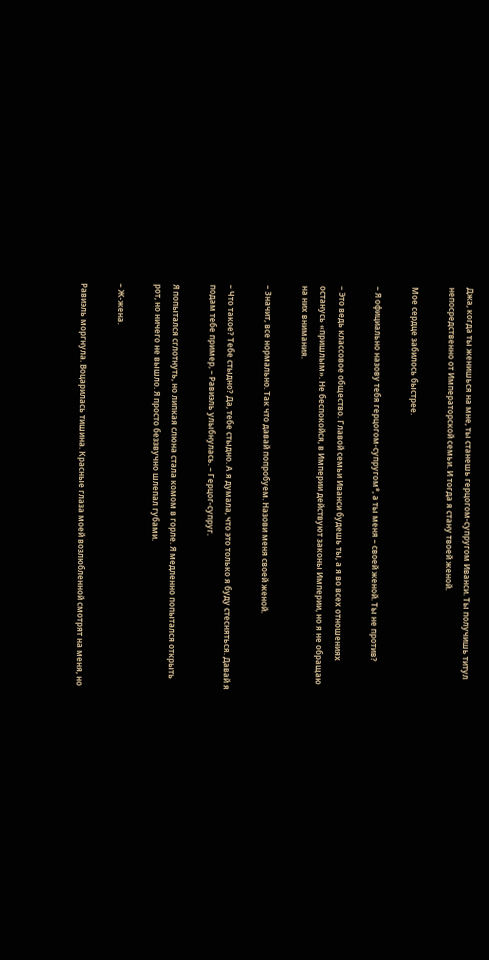Джа, когда ты женишься на мне, ты станешь герцогом-супругом Иванси. Ты получишь титул непосредственно от Императорской семьи. И тогда я стану твоей женой.

Мое сердце забилось быстрее.

– Я официально назову тебя герцогом-супругом*, а ты меня – своей женой. Ты не против?

– Это ведь классовое общество. Главой семьи Иванси будешь ты, а я во всех отношениях останусь «пришлым». Не беспокойся, в Империи действуют законы Империи, но я не обращаю на них внимания.

– Значит, все нормально. Так что давай попробуем. Назови меня своей женой.

– Что такое? Тебе стыдно? Да, тебе стыдно. А я думала, что это только я буду стесняться. Давай я подам тебе пример, – Равиэль улыбнулась. – Герцог-супруг.

Я попытался сглотнуть, но липкая слюна стала комом в горле. Я медленно попытался открыть рот, но ничего не вышло. Я просто беззвучно шлепал губами.

– Ж-жена.

Равиэль моргнула. Воцарилась тишина. Красные глаза моей возлюбленной смотрят на меня, но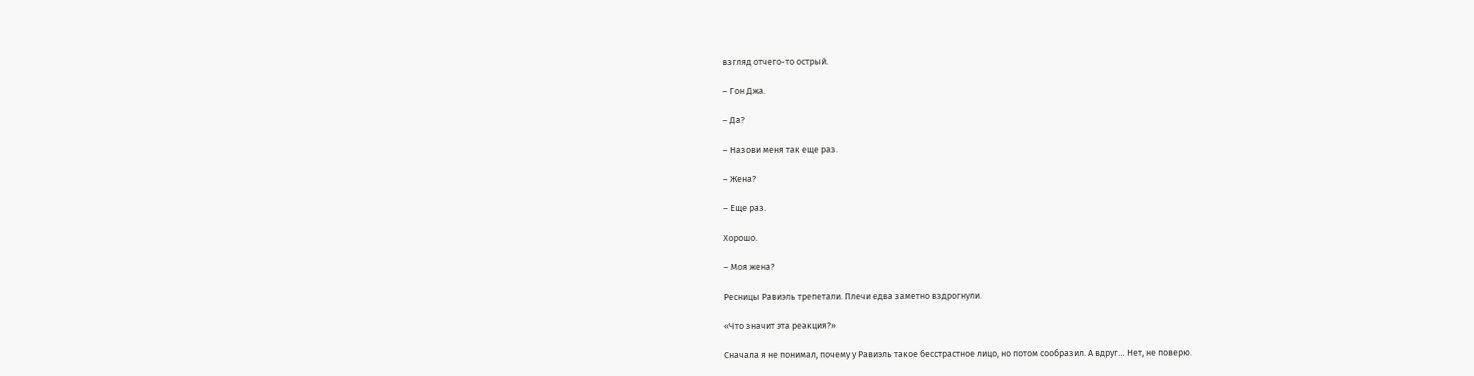взгляд отчего-то острый.

– Гон Джа.

– Да?

– Назови меня так еще раз.

– Жена?

– Еще раз.

Хорошо.

– Моя жена?

Ресницы Равиэль трепетали. Плечи едва заметно вздрогнули.

«Что значит эта реакция?»

Сначала я не понимал, почему у Равиэль такое бесстрастное лицо, но потом сообразил. А вдруг… Нет, не поверю.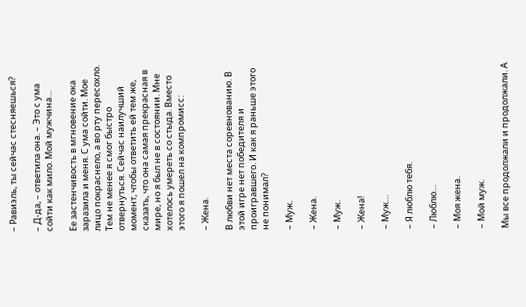– Равиэль, ты сейчас стесняешься?

– Д-да, – ответила она. – Это с ума сойти как мило. Мой мужчина…

Ее застенчивость в мгновение ока заразила и меня. С ума сойти. Мое лицо покраснело, а во рту пересохло. Тем не менее я смог быстро отвернуться. Сейчас наилучший момент, чтобы ответить ей тем же, сказать, что она самая прекрасная в мире, но я был не в состоянии. Мне хотелось умереть со стыда. Вместо этого я пошел на компромисс:

– Жена.

В любви нет места соревнованию. В этой игре нет победителя и проигравшего. И как я раньше этого не понимал?

– Муж.

– Жена.

– Муж.

– Жена!

– Муж…

– Я люблю тебя.

– Люблю…

– Моя жена.

– Мой муж.

Мы все продолжали и продолжали. А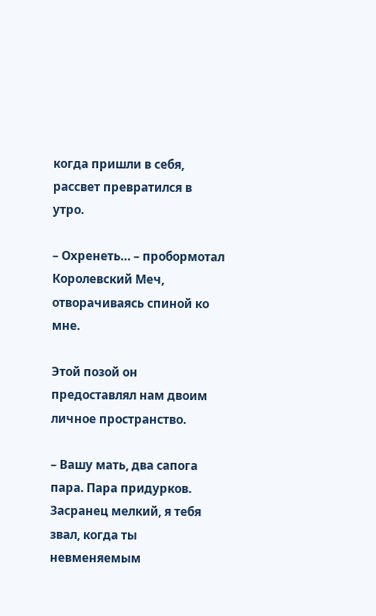когда пришли в себя, рассвет превратился в утро.

– Охренеть… – пробормотал Королевский Меч, отворачиваясь спиной ко мне.

Этой позой он предоставлял нам двоим личное пространство.

– Вашу мать, два сапога пара. Пара придурков. Засранец мелкий, я тебя звал, когда ты невменяемым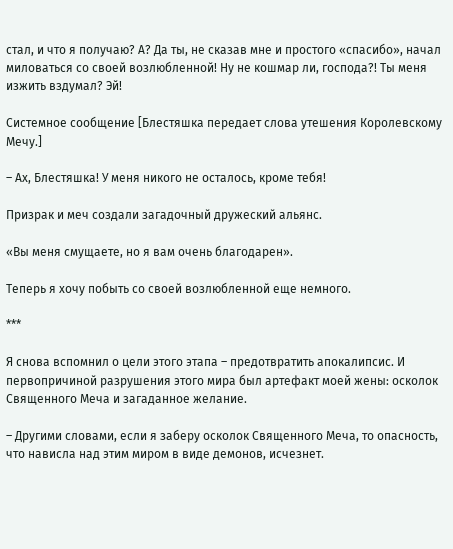стал, и что я получаю? А? Да ты, не сказав мне и простого «спасибо», начал миловаться со своей возлюбленной! Ну не кошмар ли, господа?! Ты меня изжить вздумал? Эй!

Системное сообщение [Блестяшка передает слова утешения Королевскому Мечу.]

– Ах, Блестяшка! У меня никого не осталось, кроме тебя!

Призрак и меч создали загадочный дружеский альянс.

«Вы меня смущаете, но я вам очень благодарен».

Теперь я хочу побыть со своей возлюбленной еще немного.

***

Я снова вспомнил о цели этого этапа – предотвратить апокалипсис. И первопричиной разрушения этого мира был артефакт моей жены: осколок Священного Меча и загаданное желание.

– Другими словами, если я заберу осколок Священного Меча, то опасность, что нависла над этим миром в виде демонов, исчезнет.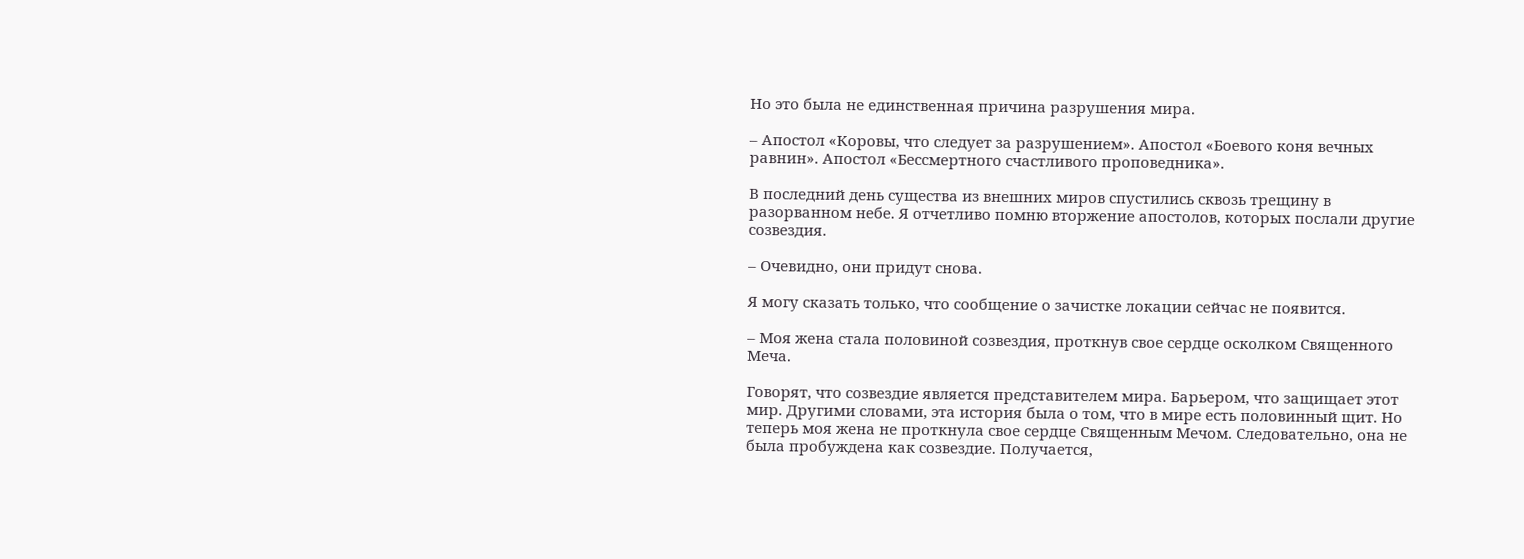Но это была не единственная причина разрушения мира.

– Апостол «Коровы, что следует за разрушением». Апостол «Боевого коня вечных равнин». Апостол «Бессмертного счастливого проповедника».

В последний день существа из внешних миров спустились сквозь трещину в разорванном небе. Я отчетливо помню вторжение апостолов, которых послали другие созвездия.

– Очевидно, они придут снова.

Я могу сказать только, что сообщение о зачистке локации сейчас не появится.

– Моя жена стала половиной созвездия, проткнув свое сердце осколком Священного Меча.

Говорят, что созвездие является представителем мира. Барьером, что защищает этот мир. Другими словами, эта история была о том, что в мире есть половинный щит. Но теперь моя жена не проткнула свое сердце Священным Мечом. Следовательно, она не была пробуждена как созвездие. Получается,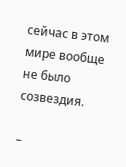сейчас в этом мире вообще не было созвездия.

–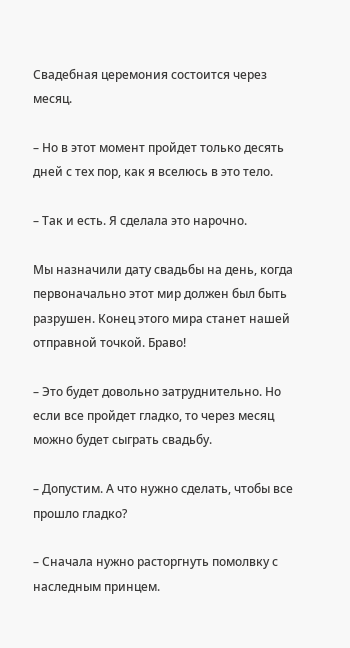Свадебная церемония состоится через месяц.

– Но в этот момент пройдет только десять дней с тех пор, как я вселюсь в это тело.

– Так и есть. Я сделала это нарочно.

Мы назначили дату свадьбы на день, когда первоначально этот мир должен был быть разрушен. Конец этого мира станет нашей отправной точкой. Браво!

– Это будет довольно затруднительно. Но если все пройдет гладко, то через месяц можно будет сыграть свадьбу.

– Допустим. А что нужно сделать, чтобы все прошло гладко?

– Сначала нужно расторгнуть помолвку с наследным принцем.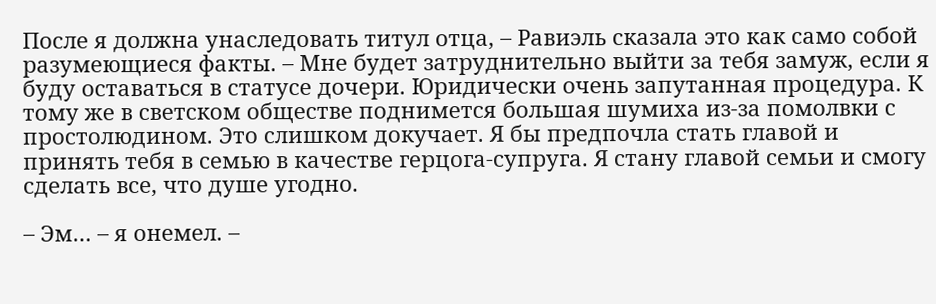После я должна унаследовать титул отца, – Равиэль сказала это как само собой разумеющиеся факты. – Мне будет затруднительно выйти за тебя замуж, если я буду оставаться в статусе дочери. Юридически очень запутанная процедура. К тому же в светском обществе поднимется большая шумиха из-за помолвки с простолюдином. Это слишком докучает. Я бы предпочла стать главой и принять тебя в семью в качестве герцога-супруга. Я стану главой семьи и смогу сделать все, что душе угодно.

– Эм… – я онемел. –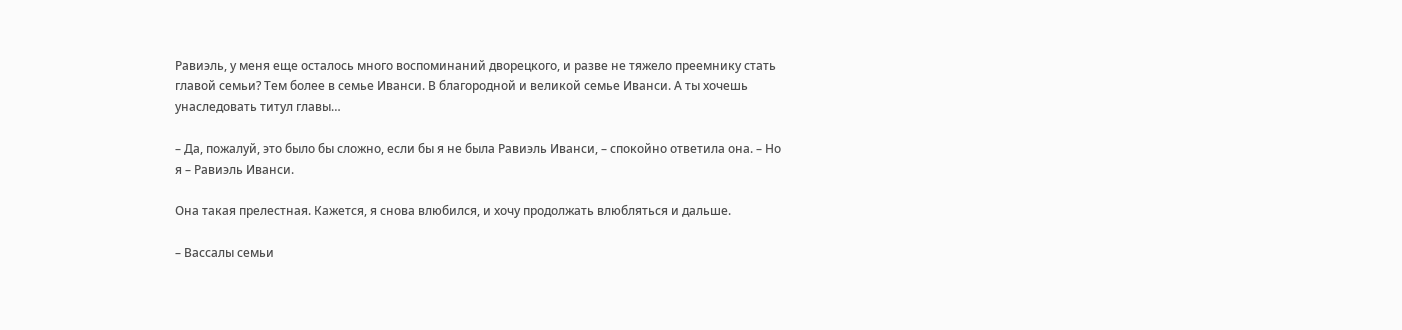Равиэль, у меня еще осталось много воспоминаний дворецкого, и разве не тяжело преемнику стать главой семьи? Тем более в семье Иванси. В благородной и великой семье Иванси. А ты хочешь унаследовать титул главы…

– Да, пожалуй, это было бы сложно, если бы я не была Равиэль Иванси, – спокойно ответила она. – Но я – Равиэль Иванси.

Она такая прелестная. Кажется, я снова влюбился, и хочу продолжать влюбляться и дальше.

– Вассалы семьи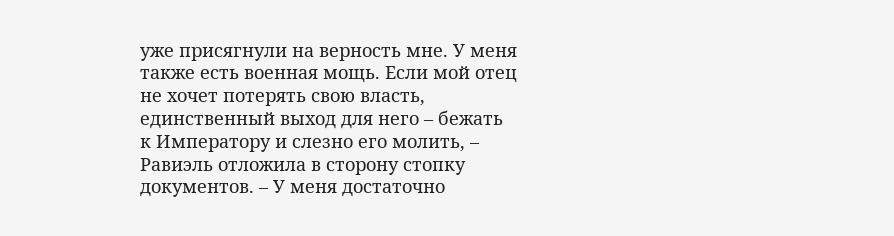уже присягнули на верность мне. У меня также есть военная мощь. Если мой отец не хочет потерять свою власть, единственный выход для него – бежать к Императору и слезно его молить, – Равиэль отложила в сторону стопку документов. – У меня достаточно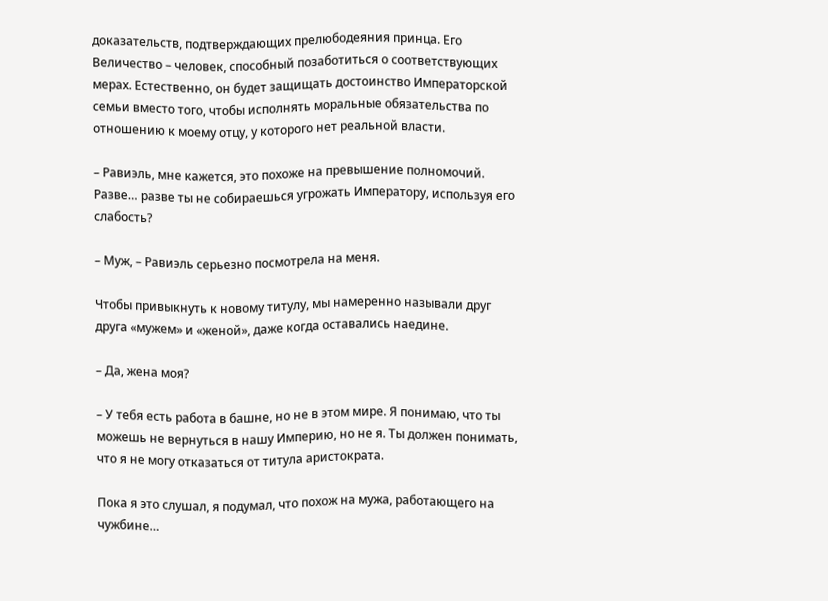доказательств, подтверждающих прелюбодеяния принца. Его Величество – человек, способный позаботиться о соответствующих мерах. Естественно, он будет защищать достоинство Императорской семьи вместо того, чтобы исполнять моральные обязательства по отношению к моему отцу, у которого нет реальной власти.

– Равиэль, мне кажется, это похоже на превышение полномочий. Разве… разве ты не собираешься угрожать Императору, используя его слабость?

– Муж, – Равиэль серьезно посмотрела на меня.

Чтобы привыкнуть к новому титулу, мы намеренно называли друг друга «мужем» и «женой», даже когда оставались наедине.

– Да, жена моя?

– У тебя есть работа в башне, но не в этом мире. Я понимаю, что ты можешь не вернуться в нашу Империю, но не я. Ты должен понимать, что я не могу отказаться от титула аристократа.

Пока я это слушал, я подумал, что похож на мужа, работающего на чужбине…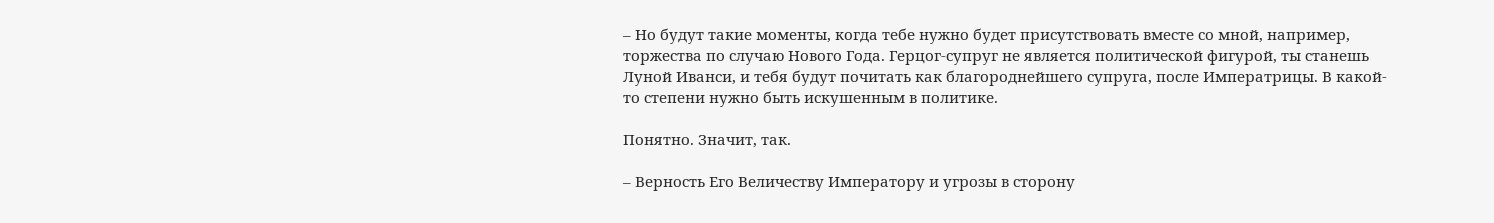– Но будут такие моменты, когда тебе нужно будет присутствовать вместе со мной, например, торжества по случаю Нового Года. Герцог-супруг не является политической фигурой, ты станешь Луной Иванси, и тебя будут почитать как благороднейшего супруга, после Императрицы. В какой-то степени нужно быть искушенным в политике.

Понятно. Значит, так.

– Верность Его Величеству Императору и угрозы в сторону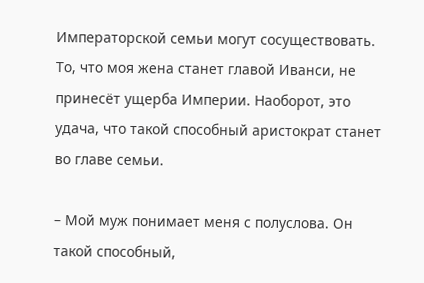Императорской семьи могут сосуществовать. То, что моя жена станет главой Иванси, не принесёт ущерба Империи. Наоборот, это удача, что такой способный аристократ станет во главе семьи.

– Мой муж понимает меня с полуслова. Он такой способный,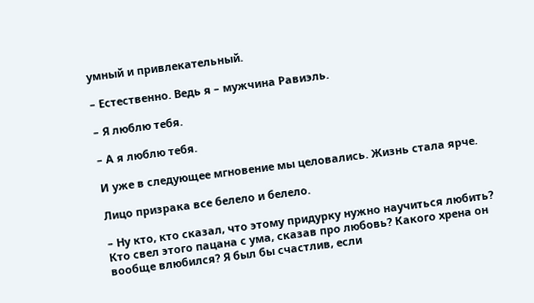умный и привлекательный.

– Естественно. Ведь я – мужчина Равиэль.

– Я люблю тебя.

– А я люблю тебя.

И уже в следующее мгновение мы целовались. Жизнь стала ярче.

Лицо призрака все белело и белело.

– Ну кто, кто сказал, что этому придурку нужно научиться любить? Кто свел этого пацана с ума, сказав про любовь? Какого хрена он вообще влюбился? Я был бы счастлив, если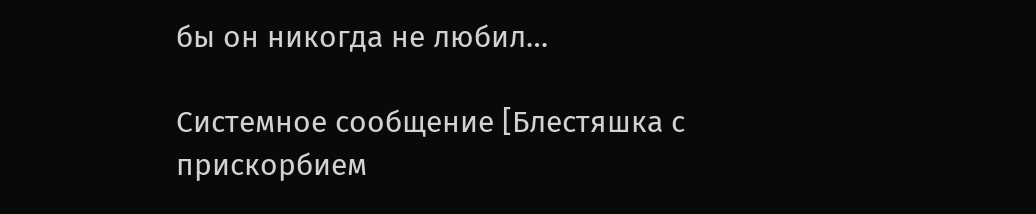бы он никогда не любил…

Системное сообщение [Блестяшка с прискорбием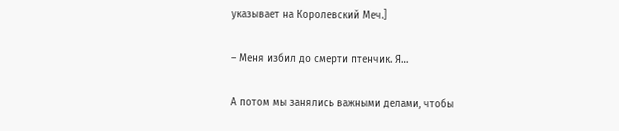указывает на Королевский Меч.]

– Меня избил до смерти птенчик. Я…

А потом мы занялись важными делами, чтобы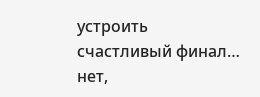устроить счастливый финал… нет,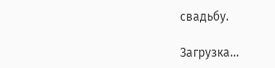свадьбу.

Загрузка...